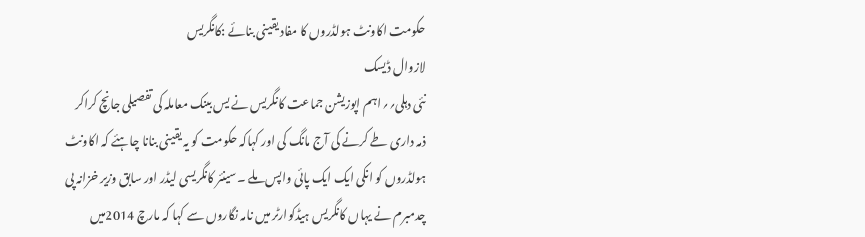حکومت اکاونٹ ہولڈروں کا مفاد یقینی بنائے :کانگریس
لازوال ڈیسک
نئی دہلی؍؍اہم اپوزیشن جماعت کانگریس نے یس بینک معاملہ کی تفصیلی جانچ کراکر ذمہ داری طے کرنے کی آج مانگ کی اور کہاکہ حکومت کو یہ یقینی بنانا چاہئے کہ اکاونٹ ہولڈروں کو انکی ایک ایک پائی واپس ملے ۔سینئر کانگریسی لیڈر اور سابق وزیر خزانہ پی چدمبرم نے یہاں کانگریس ہیڈکوارٹر میں نامہ نگاروں سے کہا کہ مارچ 2014میں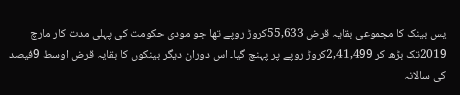یس بینک کا مجموعی بقایہ قرض 55,633کروڑ روپے تھا جو مودی حکومت کی پہلی مدت کار مارچ 2019تک بڑھ کر 2,41,499کروڑ روپے پر پہنچ گیا۔ اس دوران دیگر بینکوں کا بقایہ قرض اوسط 9فیصد کی سالانہ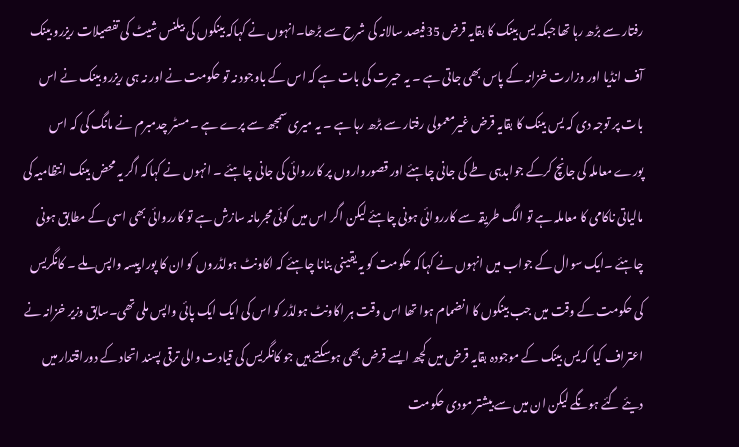رفتار سے بڑھ رہا تھا جبکہ یس بینک کا بقایہ قرض 35فیصد سالانہ کی شرح سے بڑھا۔انہوں نے کہاکہ بینکوں کی بیلنس شیٹ کی تفصیلات ریزرو بینک آف انڈیا اور وزارت خزانہ کے پاس بھی جاتی ہے ۔ یہ حیرت کی بات ہے کہ اس کے باوجود نہ تو حکومت نے اور نہ ہی ریزرو بینک نے اس بات پر توجہ دی کہ یس بینک کا بقایہ قرض غیرمعمولی رفتار سے بڑھ رہا ہے ۔ یہ میری سمجھ سے پرے ہے ۔مسٹر چدمبرم نے مانگ کی کہ اس پورے معاملہ کی جانچ کرکے جوابدہی طے کی جانی چاہئے اور قصورواروں پر کارروائی کی جانی چاہئے ۔ انہوں نے کہاکہ اگر یہ محض بینک انتظامیہ کی مالیاتی ناکامی کا معاملہ ہے تو الگ طریقہ سے کارروائی ہونی چاہئے لیکن اگر اس میں کوئی مجرمانہ سازش ہے تو کارروائی بھی اسی کے مطابق ہونی چاہئے ۔ایک سوال کے جواب میں انہوں نے کہاکہ حکومت کو یہ یقینی بنانا چاہئے کہ اکاونٹ ہولڈروں کو ان کا پورا پیسہ واپس ملے ۔ کانگریس کی حکومت کے وقت میں جب بینکوں کا انضمام ہوا تھا اس وقت ہر اکاونٹ ہولڈر کو اس کی ایک ایک پائی واپس ملی تھی۔سابق وزیر خزانہ نے اعتراف کیا کہ یس بینک کے موجودہ بقایہ قرض میں کچھ ایسے قرض بھی ہوسکتے ہیں جو کانگریس کی قیادت والی ترقی پسند اتحاد کے دوراقتدار میں دیئے گئے ہونگے لیکن ان میں سے بیشتر مودی حکومت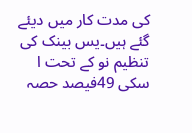کی مدت کار میں دیئے گئے ہیں۔یس بینک کی تنظیم نو کے تحت ا سکی 49فیصد حصہ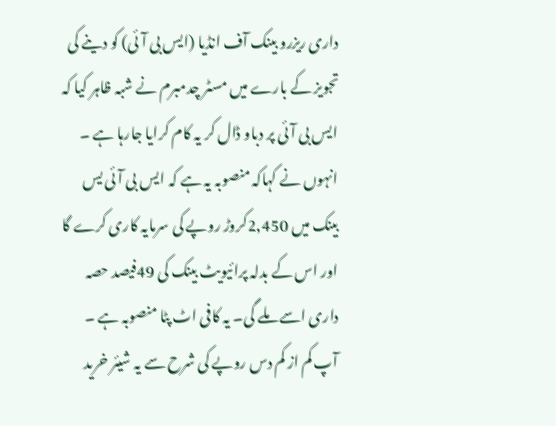داری ریزرو بینک آف انڈیا (ایس بی آئی) کو دینے کی تجویز کے بارے میں مسٹر چدمبرم نے شبہ ظاہر کیا کہ ایس بی آئی پر دباو ڈال کر یہ کام کرایا جارہا ہے ۔ انہوں نے کہاکہ منصوبہ یہ ہے کہ ایس بی آئی یس بینک میں 2,450کروڑ روپے کی سرمایہ کاری کرے گا اور اس کے بدلہ پرائیویٹ بینک کی 49فیصد حصہ داری اسے ملے گی۔ یہ کافی اٹ پٹا منصوبہ ہے ۔ آپ کم از کم دس روپے کی شرح سے یہ شیئر خرید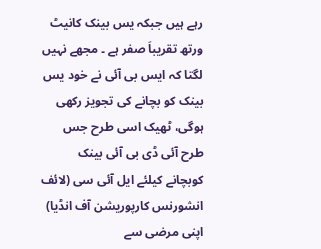رہے ہیں جبکہ یس بینک کانیٹ ورتھ تقریباَ صفر ہے ۔ مجھے نہیں لگتا کہ ایس بی آئی نے خود یس بینک کو بچانے کی تجویز رکھی ہوگی، ٹھیک اسی طرح جس طرح آئی ڈی بی آئی بینک کوبچانے کیلئے ایل آئی سی (لائف انشورنس کارپوریشن آف انڈیا) اپنی مرضی سے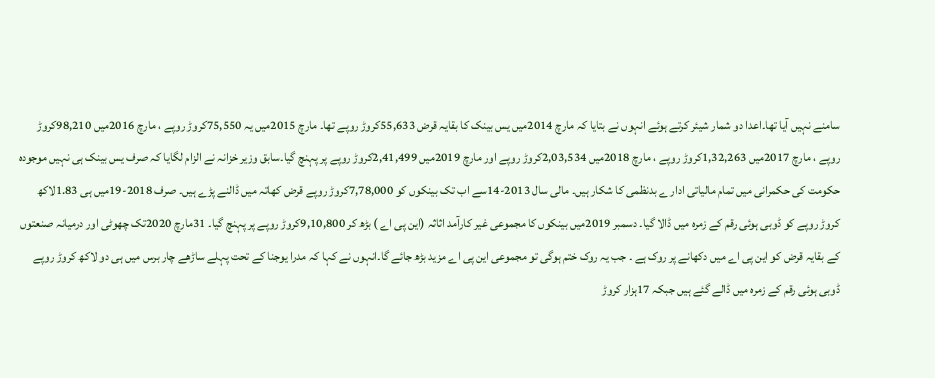سامنے نہیں آیا تھا۔اعدا دو شمار شیئر کرتے ہوئے انہوں نے بتایا کہ مارچ 2014میں یس بینک کا بقایہ قرض 55,633کروڑ روپے تھا۔ مارچ 2015میں یہ 75,550کروڑ روپے ، مارچ 2016میں 98,210کروڑ روپے ، مارچ 2017میں 1,32,263کروڑ روپے ، مارچ 2018میں 2,03,534کروڑ روپے اور مارچ 2019میں 2,41,499کروڑ روپے پر پہنچ گیا۔سابق وزیر خزانہ نے الزام لگایا کہ صرف یس بینک ہی نہیں موجودہ حکومت کی حکمرانی میں تمام مالیاتی ادار ے بدنظمی کا شکار ہیں۔ مالی سال 2013-14سے اب تک بینکوں کو 7,78,000کروڑ روپے قرض کھاتہ میں ڈالنے پڑے ہیں۔ صرف 2018-19میں ہی 1.83لاکھ کروڑ روپے کو ڈوبی ہوئی رقم کے زمرہ میں ڈالا گیا۔ دسمبر 2019میں بینکوں کا مجموعی غیر کارآمد اثاثہ (این پی اے ) بڑھ کر 9,10,800کروڑ روپے پر پہنچ گیا۔ 31مارچ 2020تک چھوٹی اور درمیانہ صنعتوں کے بقایہ قرض کو این پی اے میں دکھانے پر روک ہے ۔ جب یہ روک ختم ہوگی تو مجموعی این پی اے مزید بڑھ جائے گا۔انہوں نے کہا کہ مدرا یوجنا کے تحت پہلے ساڑھے چار برس میں ہی دو لاکھ کروڑ روپے ڈوبی ہوئی رقم کے زمرہ میں ڈالے گئے ہیں جبکہ 17ہزار کروڑ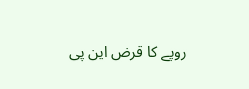روپے کا قرض این پی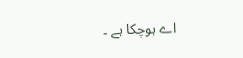اے ہوچکا ہے ۔